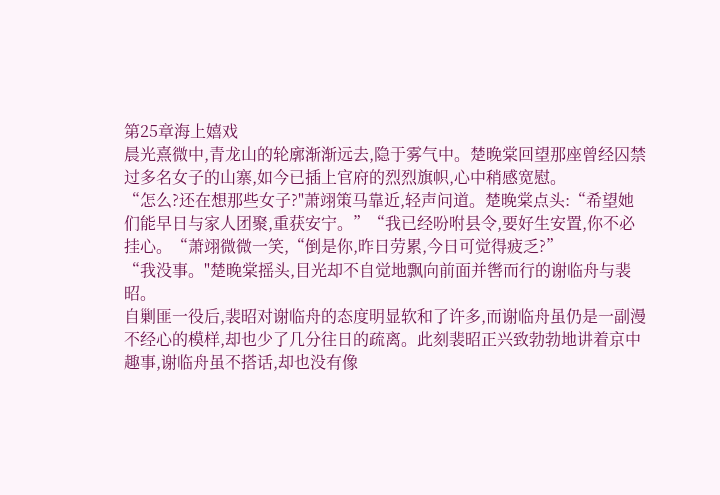第25章海上嬉戏
晨光熹微中,青龙山的轮廓渐渐远去,隐于雾气中。楚晚棠回望那座曾经囚禁过多名女子的山寨,如今已插上官府的烈烈旗帜,心中稍感宽慰。
“怎么?还在想那些女子?"萧翊策马靠近,轻声问道。楚晚棠点头:“希望她们能早日与家人团聚,重获安宁。”“我已经吩咐县令,要好生安置,你不必挂心。“萧翊微微一笑,“倒是你,昨日劳累,今日可觉得疲乏?”
“我没事。"楚晚棠摇头,目光却不自觉地飘向前面并辔而行的谢临舟与裴昭。
自剿匪一役后,裴昭对谢临舟的态度明显软和了许多,而谢临舟虽仍是一副漫不经心的模样,却也少了几分往日的疏离。此刻裴昭正兴致勃勃地讲着京中趣事,谢临舟虽不搭话,却也没有像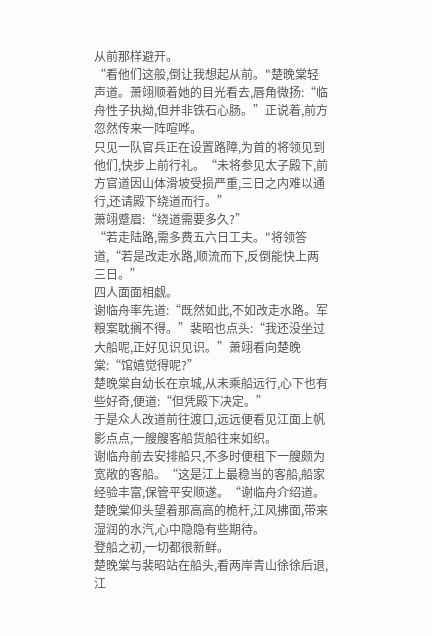从前那样避开。
“看他们这般,倒让我想起从前。"楚晚棠轻声道。萧翊顺着她的目光看去,唇角微扬:“临舟性子执拗,但并非铁石心肠。”正说着,前方忽然传来一阵喧哗。
只见一队官兵正在设置路障,为首的将领见到他们,快步上前行礼。“未将参见太子殿下,前方官道因山体滑坡受损严重,三日之内难以通行,还请殿下绕道而行。”
萧翊蹙眉:“绕道需要多久?”
“若走陆路,需多费五六日工夫。"将领答道,“若是改走水路,顺流而下,反倒能快上两三日。”
四人面面相觑。
谢临舟率先道:“既然如此,不如改走水路。军粮案耽搁不得。”裴昭也点头:“我还没坐过大船呢,正好见识见识。”萧翊看向楚晚棠:“馆嬉觉得呢?”
楚晚棠自幼长在京城,从未乘船远行,心下也有些好奇,便道:“但凭殿下决定。”
于是众人改道前往渡口,远远便看见江面上帆影点点,一艘艘客船货船往来如织。
谢临舟前去安排船只,不多时便租下一艘颇为宽敞的客船。“这是江上最稳当的客船,船家经验丰富,保管平安顺遂。“谢临舟介绍道。楚晚棠仰头望着那高高的桅杆,江风拂面,带来湿润的水汽,心中隐隐有些期待。
登船之初,一切都很新鲜。
楚晚棠与裴昭站在船头,看两岸青山徐徐后退,江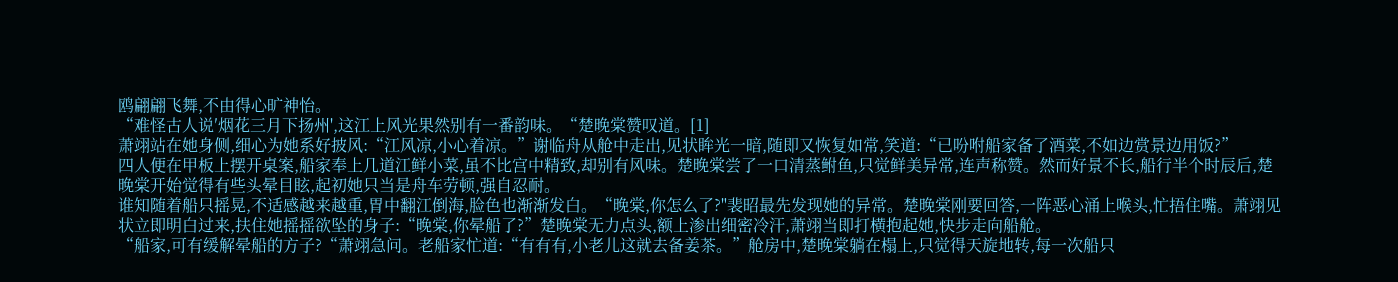鸥翩翩飞舞,不由得心旷神怡。
“难怪古人说′烟花三月下扬州',这江上风光果然别有一番韵味。“楚晚棠赞叹道。[1]
萧翊站在她身侧,细心为她系好披风:“江风凉,小心着凉。”谢临舟从舱中走出,见状眸光一暗,随即又恢复如常,笑道:“已吩咐船家备了酒菜,不如边赏景边用饭?”
四人便在甲板上摆开桌案,船家奉上几道江鲜小菜,虽不比宫中精致,却别有风味。楚晚棠尝了一口清蒸鲋鱼,只觉鲜美异常,连声称赞。然而好景不长,船行半个时辰后,楚晚棠开始觉得有些头晕目眩,起初她只当是舟车劳顿,强自忍耐。
谁知随着船只摇晃,不适感越来越重,胃中翻江倒海,脸色也渐渐发白。“晚棠,你怎么了?"裴昭最先发现她的异常。楚晚棠刚要回答,一阵恶心涌上喉头,忙捂住嘴。萧翊见状立即明白过来,扶住她摇摇欲坠的身子:“晚棠,你晕船了?”楚晚棠无力点头,额上渗出细密冷汗,萧翊当即打横抱起她,快步走向船舱。
“船家,可有缓解晕船的方子?“萧翊急问。老船家忙道:“有有有,小老儿这就去备姜茶。”舱房中,楚晚棠躺在榻上,只觉得天旋地转,每一次船只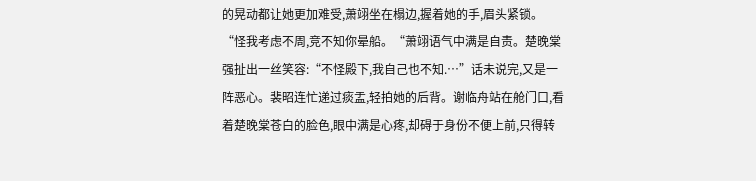的晃动都让她更加难受,萧翊坐在榻边,握着她的手,眉头紧锁。“怪我考虑不周,竞不知你晕船。“萧翊语气中满是自责。楚晚棠强扯出一丝笑容:“不怪殿下,我自己也不知.…”话未说完,又是一阵恶心。裴昭连忙递过痰盂,轻拍她的后背。谢临舟站在舱门口,看着楚晚棠苍白的脸色,眼中满是心疼,却碍于身份不便上前,只得转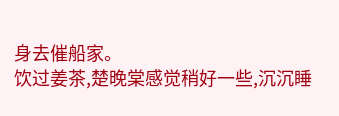身去催船家。
饮过姜茶,楚晚棠感觉稍好一些,沉沉睡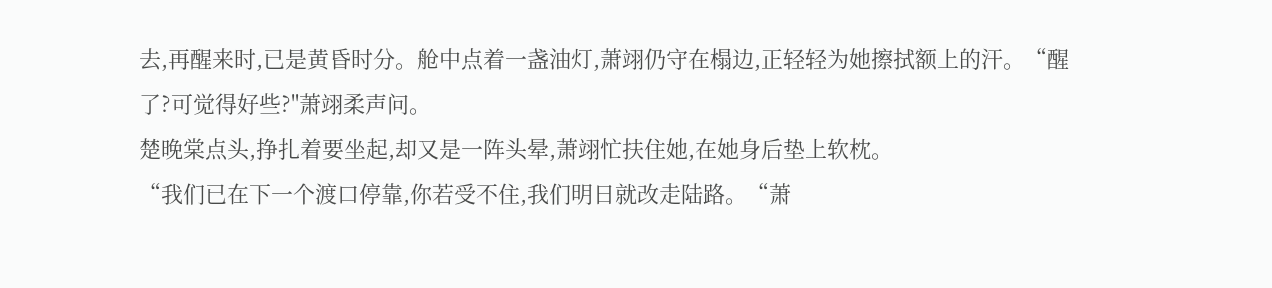去,再醒来时,已是黄昏时分。舱中点着一盏油灯,萧翊仍守在榻边,正轻轻为她擦拭额上的汗。“醒了?可觉得好些?"萧翊柔声问。
楚晚棠点头,挣扎着要坐起,却又是一阵头晕,萧翊忙扶住她,在她身后垫上软枕。
“我们已在下一个渡口停靠,你若受不住,我们明日就改走陆路。“萧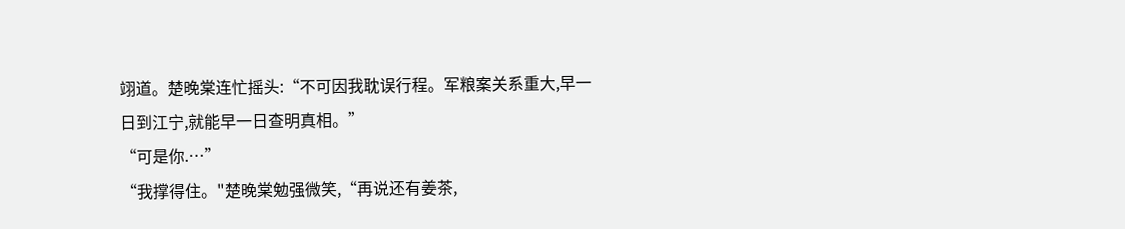翊道。楚晚棠连忙摇头:“不可因我耽误行程。军粮案关系重大,早一日到江宁,就能早一日查明真相。”
“可是你.…”
“我撑得住。"楚晚棠勉强微笑,“再说还有姜茶,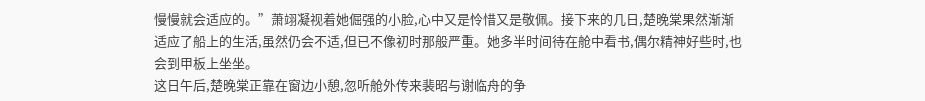慢慢就会适应的。”萧翊凝视着她倔强的小脸,心中又是怜惜又是敬佩。接下来的几日,楚晚棠果然渐渐适应了船上的生活,虽然仍会不适,但已不像初时那般严重。她多半时间待在舱中看书,偶尔精神好些时,也会到甲板上坐坐。
这日午后,楚晚棠正靠在窗边小憩,忽听舱外传来裴昭与谢临舟的争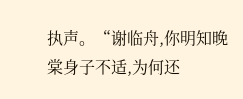执声。“谢临舟,你明知晚棠身子不适,为何还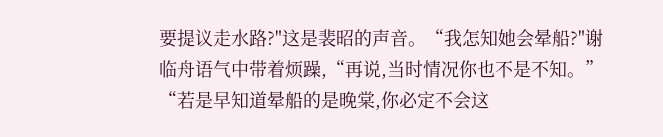要提议走水路?"这是裴昭的声音。“我怎知她会晕船?"谢临舟语气中带着烦躁,“再说,当时情况你也不是不知。”
“若是早知道晕船的是晚棠,你必定不会这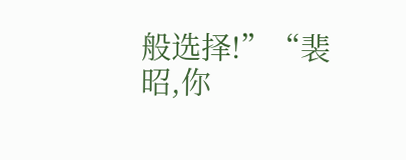般选择!”“裴昭,你